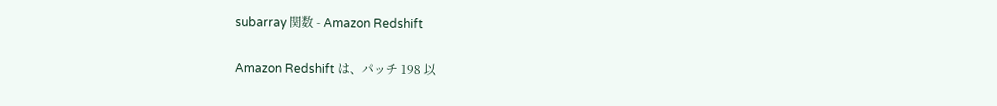subarray 関数 - Amazon Redshift

Amazon Redshift は、パッチ 198 以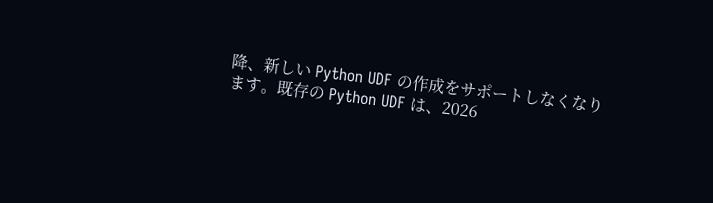降、新しい Python UDF の作成をサポートしなくなります。既存の Python UDF は、2026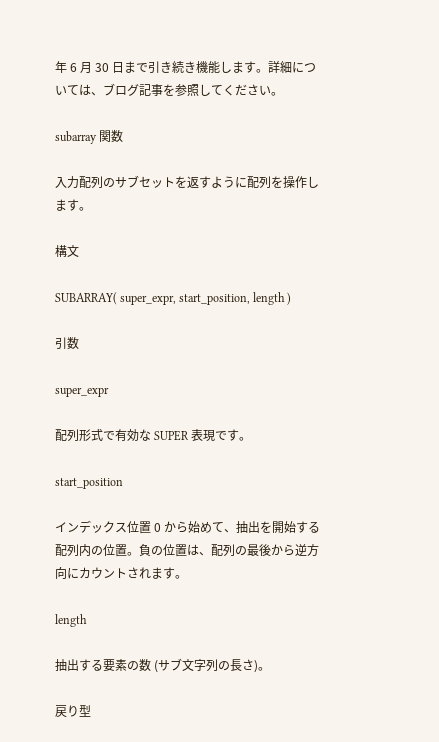年 6 月 30 日まで引き続き機能します。詳細については、ブログ記事を参照してください。

subarray 関数

入力配列のサブセットを返すように配列を操作します。

構文

SUBARRAY( super_expr, start_position, length )

引数

super_expr

配列形式で有効な SUPER 表現です。

start_position

インデックス位置 0 から始めて、抽出を開始する配列内の位置。負の位置は、配列の最後から逆方向にカウントされます。

length

抽出する要素の数 (サブ文字列の長さ)。

戻り型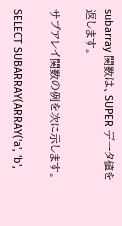subarray 関数は、SUPER データ値を返します。

サブアレイ関数の例を次に示します。

SELECT SUBARRAY(ARRAY('a', 'b',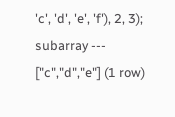'c', 'd', 'e', 'f'), 2, 3); subarray --- ["c","d","e"] (1 row)